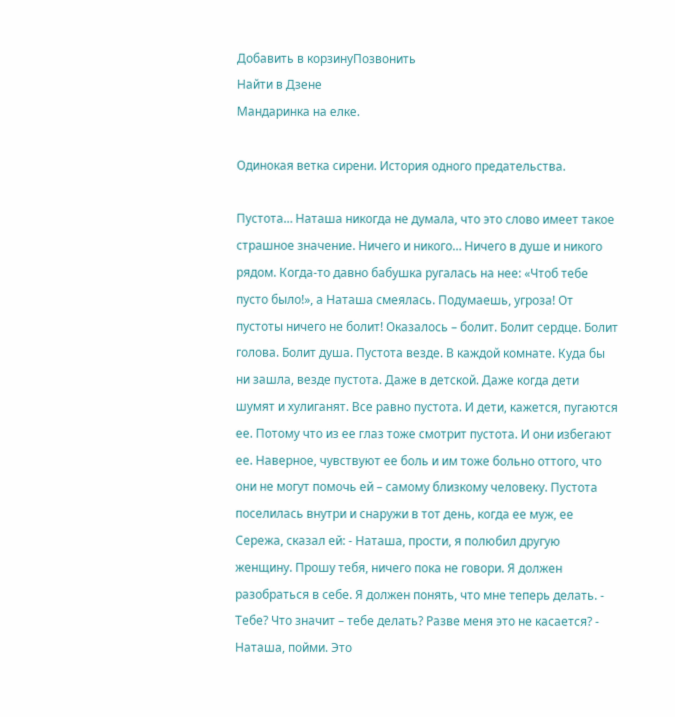Добавить в корзинуПозвонить
Найти в Дзене
Мандаринка на елке.

Одинокая ветка сирени. История одного предательства.

Пустота… Наташа никогда не думала, что это слово имеет такое страшное значение. Ничего и никого… Ничего в душе и никого рядом. Когда-то давно бабушка ругалась на нее: «Чтоб тебе пусто было!», а Наташа смеялась. Подумаешь, угроза! От пустоты ничего не болит! Оказалось – болит. Болит сердце. Болит голова. Болит душа. Пустота везде. В каждой комнате. Куда бы ни зашла, везде пустота. Даже в детской. Даже когда дети шумят и хулиганят. Все равно пустота. И дети, кажется, пугаются ее. Потому что из ее глаз тоже смотрит пустота. И они избегают ее. Наверное, чувствуют ее боль и им тоже больно оттого, что они не могут помочь ей – самому близкому человеку. Пустота поселилась внутри и снаружи в тот день, когда ее муж, ее Сережа, сказал ей: - Наташа, прости, я полюбил другую женщину. Прошу тебя, ничего пока не говори. Я должен разобраться в себе. Я должен понять, что мне теперь делать. - Тебе? Что значит – тебе делать? Разве меня это не касается? - Наташа, пойми. Это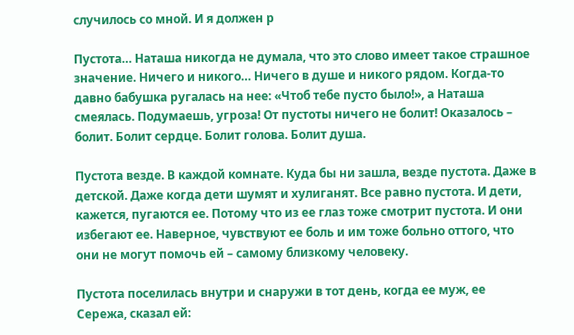случилось со мной. И я должен р

Пустота… Наташа никогда не думала, что это слово имеет такое страшное значение. Ничего и никого… Ничего в душе и никого рядом. Когда-то давно бабушка ругалась на нее: «Чтоб тебе пусто было!», а Наташа смеялась. Подумаешь, угроза! От пустоты ничего не болит! Оказалось – болит. Болит сердце. Болит голова. Болит душа.

Пустота везде. В каждой комнате. Куда бы ни зашла, везде пустота. Даже в детской. Даже когда дети шумят и хулиганят. Все равно пустота. И дети, кажется, пугаются ее. Потому что из ее глаз тоже смотрит пустота. И они избегают ее. Наверное, чувствуют ее боль и им тоже больно оттого, что они не могут помочь ей – самому близкому человеку.

Пустота поселилась внутри и снаружи в тот день, когда ее муж, ее Сережа, сказал ей: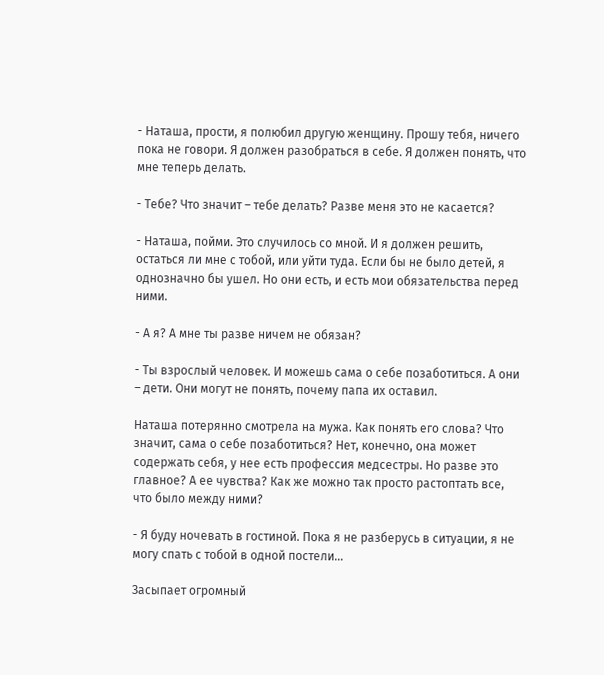- Наташа, прости, я полюбил другую женщину. Прошу тебя, ничего пока не говори. Я должен разобраться в себе. Я должен понять, что мне теперь делать.

- Тебе? Что значит – тебе делать? Разве меня это не касается?

- Наташа, пойми. Это случилось со мной. И я должен решить, остаться ли мне с тобой, или уйти туда. Если бы не было детей, я однозначно бы ушел. Но они есть, и есть мои обязательства перед ними.

- А я? А мне ты разве ничем не обязан?

- Ты взрослый человек. И можешь сама о себе позаботиться. А они – дети. Они могут не понять, почему папа их оставил.

Наташа потерянно смотрела на мужа. Как понять его слова? Что значит, сама о себе позаботиться? Нет, конечно, она может содержать себя, у нее есть профессия медсестры. Но разве это главное? А ее чувства? Как же можно так просто растоптать все, что было между ними?

- Я буду ночевать в гостиной. Пока я не разберусь в ситуации, я не могу спать с тобой в одной постели…

Засыпает огромный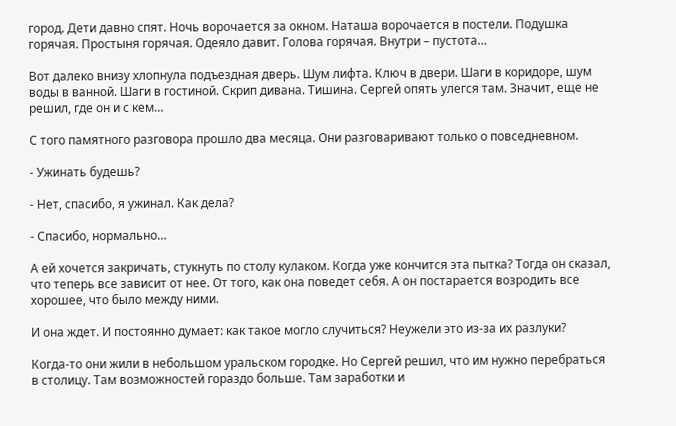город. Дети давно спят. Ночь ворочается за окном. Наташа ворочается в постели. Подушка горячая. Простыня горячая. Одеяло давит. Голова горячая. Внутри – пустота…

Вот далеко внизу хлопнула подъездная дверь. Шум лифта. Ключ в двери. Шаги в коридоре, шум воды в ванной. Шаги в гостиной. Скрип дивана. Тишина. Сергей опять улегся там. Значит, еще не решил, где он и с кем…

С того памятного разговора прошло два месяца. Они разговаривают только о повседневном.

- Ужинать будешь?

- Нет, спасибо, я ужинал. Как дела?

- Спасибо, нормально…

А ей хочется закричать, стукнуть по столу кулаком. Когда уже кончится эта пытка? Тогда он сказал, что теперь все зависит от нее. От того, как она поведет себя. А он постарается возродить все хорошее, что было между ними.

И она ждет. И постоянно думает: как такое могло случиться? Неужели это из-за их разлуки?

Когда-то они жили в небольшом уральском городке. Но Сергей решил, что им нужно перебраться в столицу. Там возможностей гораздо больше. Там заработки и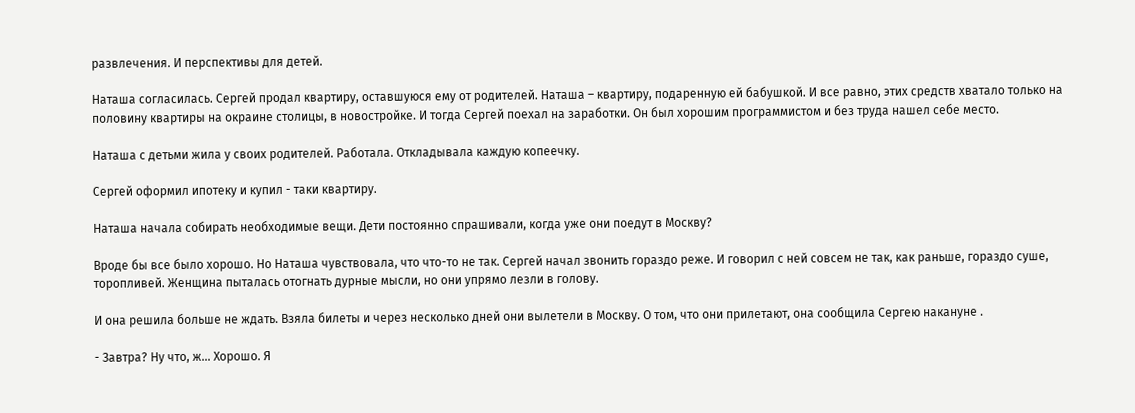развлечения. И перспективы для детей.

Наташа согласилась. Сергей продал квартиру, оставшуюся ему от родителей. Наташа – квартиру, подаренную ей бабушкой. И все равно, этих средств хватало только на половину квартиры на окраине столицы, в новостройке. И тогда Сергей поехал на заработки. Он был хорошим программистом и без труда нашел себе место.

Наташа с детьми жила у своих родителей. Работала. Откладывала каждую копеечку.

Сергей оформил ипотеку и купил - таки квартиру.

Наташа начала собирать необходимые вещи. Дети постоянно спрашивали, когда уже они поедут в Москву?

Вроде бы все было хорошо. Но Наташа чувствовала, что что-то не так. Сергей начал звонить гораздо реже. И говорил с ней совсем не так, как раньше, гораздо суше, торопливей. Женщина пыталась отогнать дурные мысли, но они упрямо лезли в голову.

И она решила больше не ждать. Взяла билеты и через несколько дней они вылетели в Москву. О том, что они прилетают, она сообщила Сергею накануне .

- Завтра? Ну что, ж… Хорошо. Я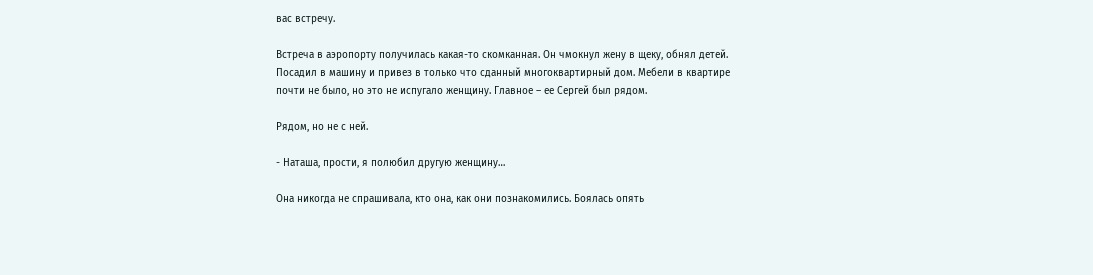вас встречу.

Встреча в аэропорту получилась какая-то скомканная. Он чмокнул жену в щеку, обнял детей. Посадил в машину и привез в только что сданный многоквартирный дом. Мебели в квартире почти не было, но это не испугало женщину. Главное – ее Сергей был рядом.

Рядом, но не с ней.

- Наташа, прости, я полюбил другую женщину…

Она никогда не спрашивала, кто она, как они познакомились. Боялась опять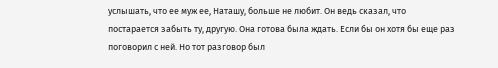услышать, что ее муж ее, Наташу, больше не любит. Он ведь сказал, что постарается забыть ту, другую. Она готова была ждать. Если бы он хотя бы еще раз поговорил с ней. Но тот разговор был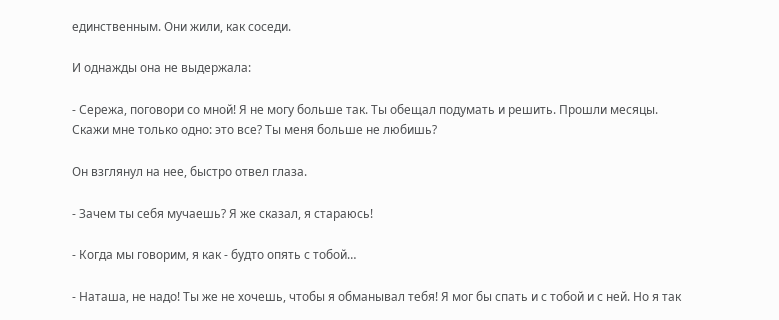единственным. Они жили, как соседи.

И однажды она не выдержала:

- Сережа, поговори со мной! Я не могу больше так. Ты обещал подумать и решить. Прошли месяцы. Скажи мне только одно: это все? Ты меня больше не любишь?

Он взглянул на нее, быстро отвел глаза.

- Зачем ты себя мучаешь? Я же сказал, я стараюсь!

- Когда мы говорим, я как - будто опять с тобой…

- Наташа, не надо! Ты же не хочешь, чтобы я обманывал тебя! Я мог бы спать и с тобой и с ней. Но я так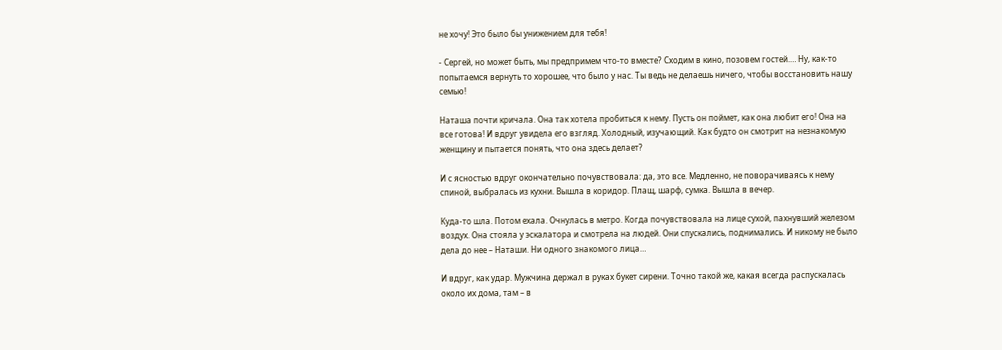не хочу! Это было бы унижением для тебя!

- Сергей, но может быть, мы предпримем что-то вместе? Сходим в кино, позовем гостей.… Ну, как-то попытаемся вернуть то хорошее, что было у нас. Ты ведь не делаешь ничего, чтобы восстановить нашу семью!

Наташа почти кричала. Она так хотела пробиться к нему. Пусть он поймет, как она любит его! Она на все готова! И вдруг увидела его взгляд. Холодный, изучающий. Как будто он смотрит на незнакомую женщину и пытается понять, что она здесь делает?

И с ясностью вдруг окончательно почувствовала: да, это все. Медленно, не поворачиваясь к нему спиной, выбралась из кухни. Вышла в коридор. Плащ, шарф, сумка. Вышла в вечер.

Куда-то шла. Потом ехала. Очнулась в метро. Когда почувствовала на лице сухой, пахнувший железом воздух. Она стояла у эскалатора и смотрела на людей. Они спускались, поднимались. И никому не было дела до нее – Наташи. Ни одного знакомого лица…

И вдруг, как удар. Мужчина держал в руках букет сирени. Точно такой же, какая всегда распускалась около их дома, там – в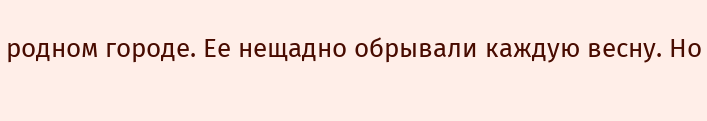родном городе. Ее нещадно обрывали каждую весну. Но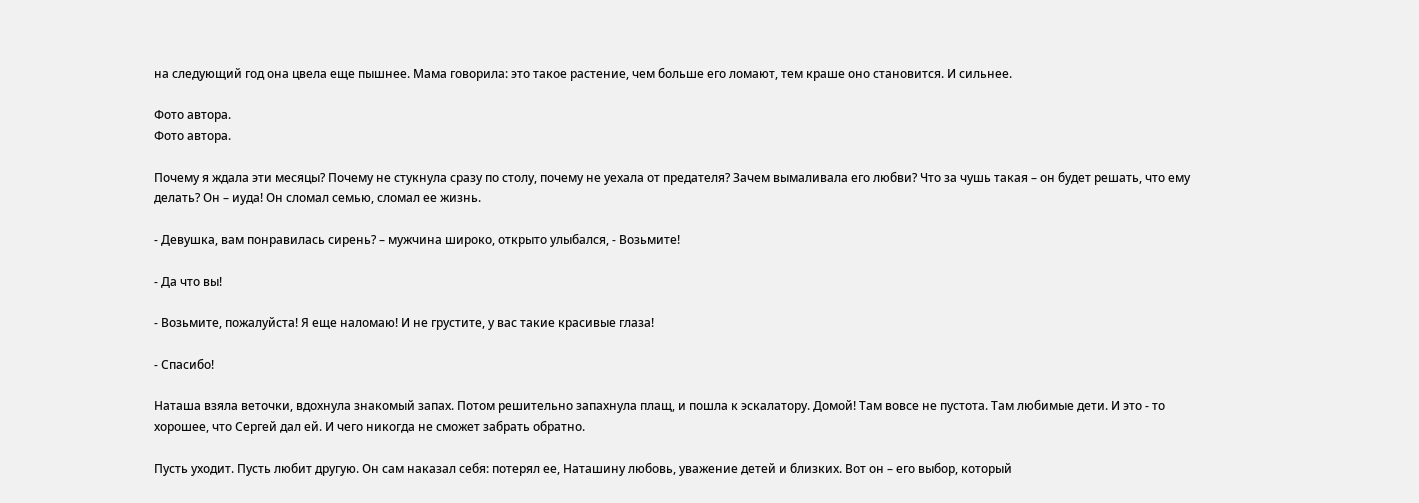на следующий год она цвела еще пышнее. Мама говорила: это такое растение, чем больше его ломают, тем краше оно становится. И сильнее.

Фото автора.
Фото автора.

Почему я ждала эти месяцы? Почему не стукнула сразу по столу, почему не уехала от предателя? Зачем вымаливала его любви? Что за чушь такая – он будет решать, что ему делать? Он – иуда! Он сломал семью, сломал ее жизнь.

- Девушка, вам понравилась сирень? – мужчина широко, открыто улыбался, - Возьмите!

- Да что вы!

- Возьмите, пожалуйста! Я еще наломаю! И не грустите, у вас такие красивые глаза!

- Спасибо!

Наташа взяла веточки, вдохнула знакомый запах. Потом решительно запахнула плащ, и пошла к эскалатору. Домой! Там вовсе не пустота. Там любимые дети. И это - то хорошее, что Сергей дал ей. И чего никогда не сможет забрать обратно.

Пусть уходит. Пусть любит другую. Он сам наказал себя: потерял ее, Наташину любовь, уважение детей и близких. Вот он – его выбор, который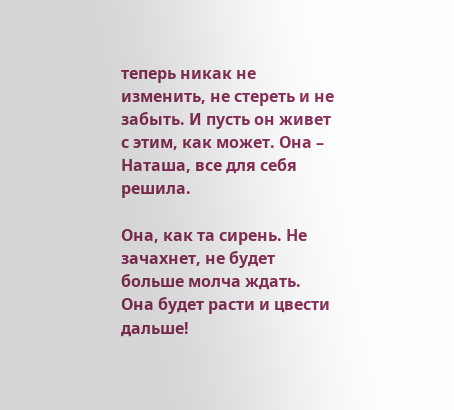теперь никак не изменить, не стереть и не забыть. И пусть он живет с этим, как может. Она – Наташа, все для себя решила.

Она, как та сирень. Не зачахнет, не будет больше молча ждать. Она будет расти и цвести дальше!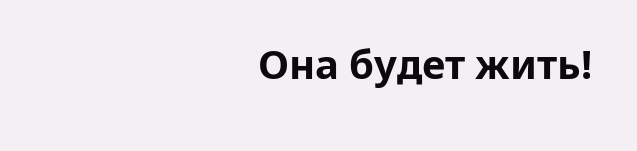Она будет жить!